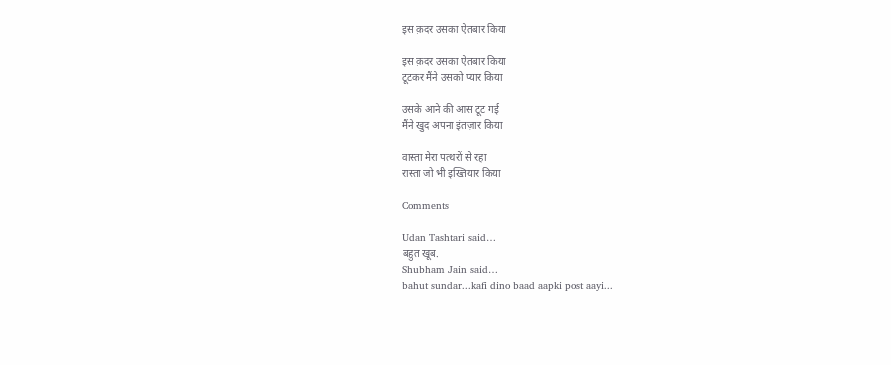इस क़दर उसका ऐतबार किया

इस क़दर उसका ऐतबार किया
टूटकर मैंने उसको प्यार किया

उसके आने की आस टूट गई
मैंने खुद अपना इंतज़ार किया

वास्ता मेरा पत्थरों से रहा
रास्ता जो भी इख्तियार किया

Comments

Udan Tashtari said…
बहुत खूब.
Shubham Jain said…
bahut sundar...kafi dino baad aapki post aayi...